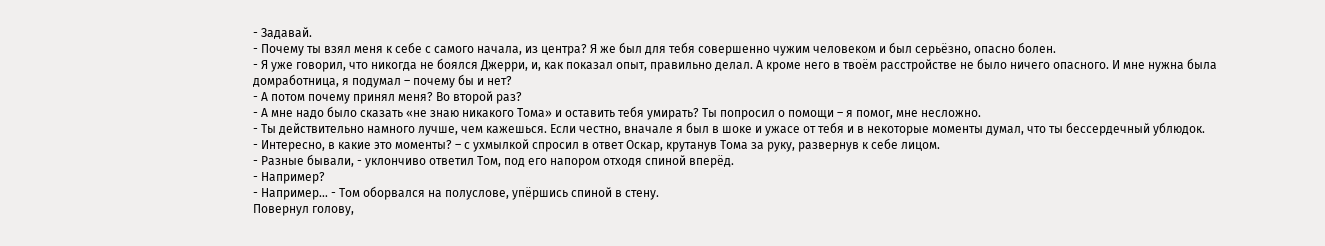- Задавай.
- Почему ты взял меня к себе с самого начала, из центра? Я же был для тебя совершенно чужим человеком и был серьёзно, опасно болен.
- Я уже говорил, что никогда не боялся Джерри, и, как показал опыт, правильно делал. А кроме него в твоём расстройстве не было ничего опасного. И мне нужна была домработница, я подумал – почему бы и нет?
- А потом почему принял меня? Во второй раз?
- А мне надо было сказать «не знаю никакого Тома» и оставить тебя умирать? Ты попросил о помощи – я помог, мне несложно.
- Ты действительно намного лучше, чем кажешься. Если честно, вначале я был в шоке и ужасе от тебя и в некоторые моменты думал, что ты бессердечный ублюдок.
- Интересно, в какие это моменты? – с ухмылкой спросил в ответ Оскар, крутанув Тома за руку, развернув к себе лицом.
- Разные бывали, - уклончиво ответил Том, под его напором отходя спиной вперёд.
- Например?
- Например… - Том оборвался на полуслове, упёршись спиной в стену.
Повернул голову,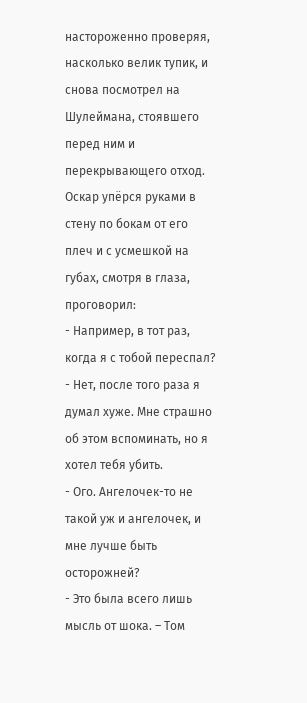настороженно проверяя, насколько велик тупик, и снова посмотрел на Шулеймана, стоявшего перед ним и перекрывающего отход. Оскар упёрся руками в стену по бокам от его плеч и с усмешкой на губах, смотря в глаза, проговорил:
- Например, в тот раз, когда я с тобой переспал?
- Нет, после того раза я думал хуже. Мне страшно об этом вспоминать, но я хотел тебя убить.
- Ого. Ангелочек-то не такой уж и ангелочек, и мне лучше быть осторожней?
- Это была всего лишь мысль от шока. – Том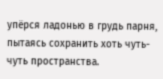упёрся ладонью в грудь парня, пытаясь сохранить хоть чуть-чуть пространства.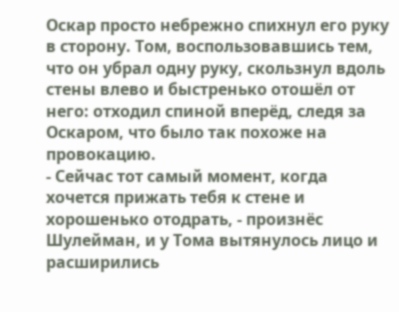Оскар просто небрежно спихнул его руку в сторону. Том, воспользовавшись тем, что он убрал одну руку, скользнул вдоль стены влево и быстренько отошёл от него: отходил спиной вперёд, следя за Оскаром, что было так похоже на провокацию.
- Сейчас тот самый момент, когда хочется прижать тебя к стене и хорошенько отодрать, - произнёс Шулейман, и у Тома вытянулось лицо и расширились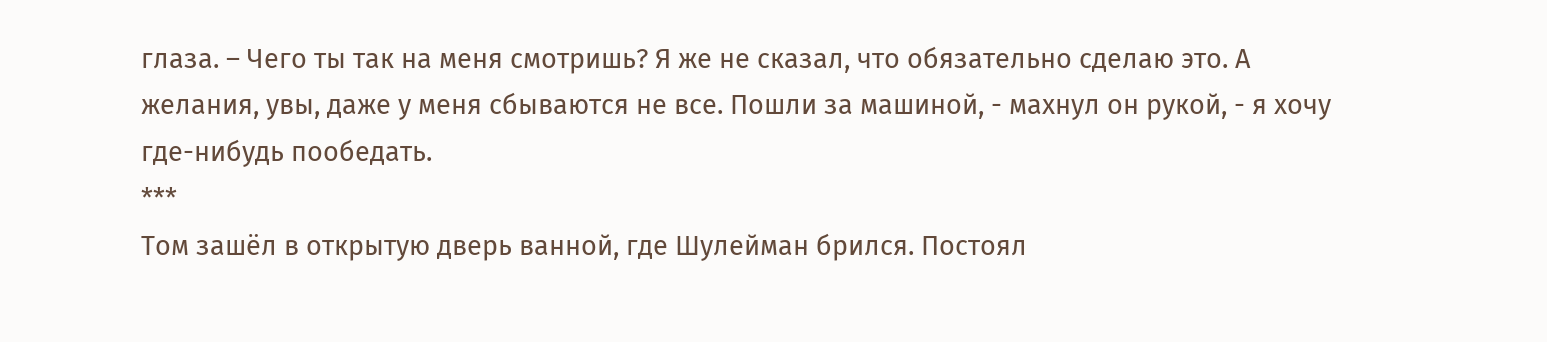глаза. – Чего ты так на меня смотришь? Я же не сказал, что обязательно сделаю это. А желания, увы, даже у меня сбываются не все. Пошли за машиной, - махнул он рукой, - я хочу где-нибудь пообедать.
***
Том зашёл в открытую дверь ванной, где Шулейман брился. Постоял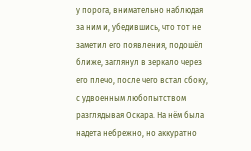у порога, внимательно наблюдая за ним и, убедившись, что тот не заметил его появления, подошёл ближе, заглянул в зеркало через его плечо, после чего встал сбоку, с удвоенным любопытством разглядывая Оскара. На нём была надета небрежно, но аккуратно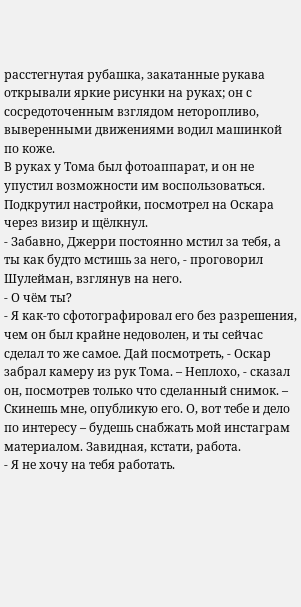расстегнутая рубашка, закатанные рукава открывали яркие рисунки на руках; он с сосредоточенным взглядом неторопливо, выверенными движениями водил машинкой по коже.
В руках у Тома был фотоаппарат, и он не упустил возможности им воспользоваться. Подкрутил настройки, посмотрел на Оскара через визир и щёлкнул.
- Забавно, Джерри постоянно мстил за тебя, а ты как будто мстишь за него, - проговорил Шулейман, взглянув на него.
- О чём ты?
- Я как-то сфотографировал его без разрешения, чем он был крайне недоволен, и ты сейчас сделал то же самое. Дай посмотреть, - Оскар забрал камеру из рук Тома. – Неплохо, - сказал он, посмотрев только что сделанный снимок. – Скинешь мне, опубликую его. О, вот тебе и дело по интересу – будешь снабжать мой инстаграм материалом. Завидная, кстати, работа.
- Я не хочу на тебя работать.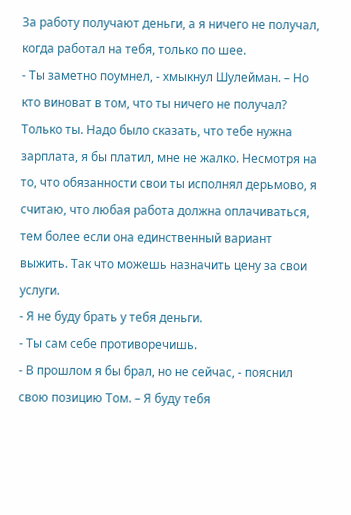За работу получают деньги, а я ничего не получал, когда работал на тебя, только по шее.
- Ты заметно поумнел, - хмыкнул Шулейман. – Но кто виноват в том, что ты ничего не получал? Только ты. Надо было сказать, что тебе нужна зарплата, я бы платил, мне не жалко. Несмотря на то, что обязанности свои ты исполнял дерьмово, я считаю, что любая работа должна оплачиваться, тем более если она единственный вариант выжить. Так что можешь назначить цену за свои услуги.
- Я не буду брать у тебя деньги.
- Ты сам себе противоречишь.
- В прошлом я бы брал, но не сейчас, - пояснил свою позицию Том. – Я буду тебя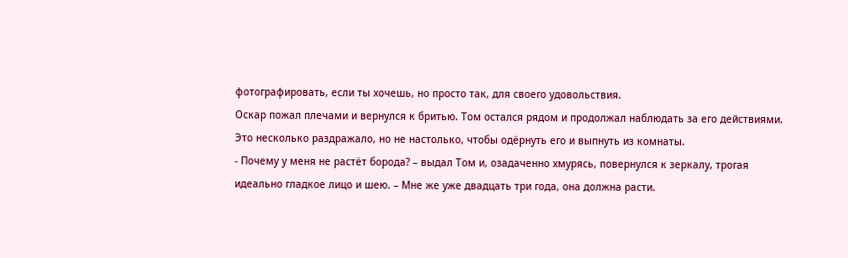фотографировать, если ты хочешь, но просто так, для своего удовольствия.
Оскар пожал плечами и вернулся к бритью. Том остался рядом и продолжал наблюдать за его действиями. Это несколько раздражало, но не настолько, чтобы одёрнуть его и выпнуть из комнаты.
- Почему у меня не растёт борода? – выдал Том и, озадаченно хмурясь, повернулся к зеркалу, трогая идеально гладкое лицо и шею. – Мне же уже двадцать три года, она должна расти.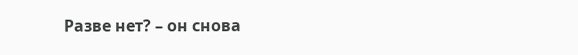Разве нет? – он снова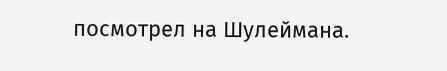посмотрел на Шулеймана.